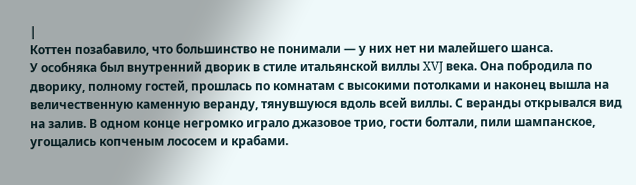|
Коттен позабавило, что большинство не понимали — у них нет ни малейшего шанса.
У особняка был внутренний дворик в стиле итальянской виллы XVJ века. Она побродила по дворику, полному гостей, прошлась по комнатам с высокими потолками и наконец вышла на величественную каменную веранду, тянувшуюся вдоль всей виллы. С веранды открывался вид на залив. В одном конце негромко играло джазовое трио, гости болтали, пили шампанское, угощались копченым лососем и крабами.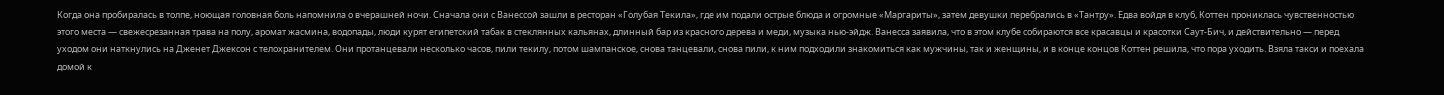Когда она пробиралась в толпе, ноющая головная боль напомнила о вчерашней ночи. Сначала они с Ванессой зашли в ресторан «Голубая Текила», где им подали острые блюда и огромные «Маргариты», затем девушки перебрались в «Тантру». Едва войдя в клуб, Коттен прониклась чувственностью этого места — свежесрезанная трава на полу, аромат жасмина, водопады, люди курят египетский табак в стеклянных кальянах, длинный бар из красного дерева и меди, музыка нью-эйдж. Ванесса заявила, что в этом клубе собираются все красавцы и красотки Саут-Бич, и действительно — перед уходом они наткнулись на Дженет Джексон с телохранителем. Они протанцевали несколько часов, пили текилу, потом шампанское, снова танцевали, снова пили, к ним подходили знакомиться как мужчины, так и женщины, и в конце концов Коттен решила, что пора уходить. Взяла такси и поехала домой к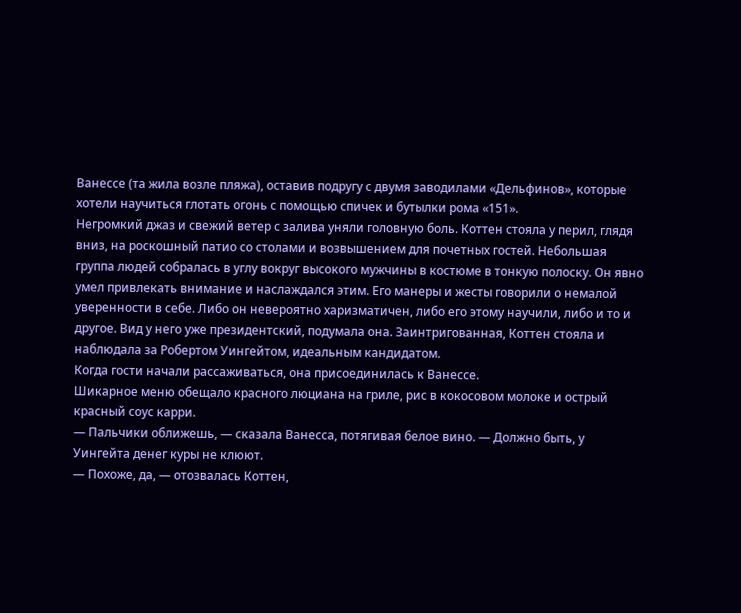Ванессе (та жила возле пляжа), оставив подругу с двумя заводилами «Дельфинов», которые хотели научиться глотать огонь с помощью спичек и бутылки рома «151».
Негромкий джаз и свежий ветер с залива уняли головную боль. Коттен стояла у перил, глядя вниз, на роскошный патио со столами и возвышением для почетных гостей. Небольшая группа людей собралась в углу вокруг высокого мужчины в костюме в тонкую полоску. Он явно умел привлекать внимание и наслаждался этим. Его манеры и жесты говорили о немалой уверенности в себе. Либо он невероятно харизматичен, либо его этому научили, либо и то и другое. Вид у него уже президентский, подумала она. Заинтригованная, Коттен стояла и наблюдала за Робертом Уингейтом, идеальным кандидатом.
Когда гости начали рассаживаться, она присоединилась к Ванессе.
Шикарное меню обещало красного люциана на гриле, рис в кокосовом молоке и острый красный соус карри.
— Пальчики оближешь, — сказала Ванесса, потягивая белое вино. — Должно быть, у Уингейта денег куры не клюют.
— Похоже, да, — отозвалась Коттен,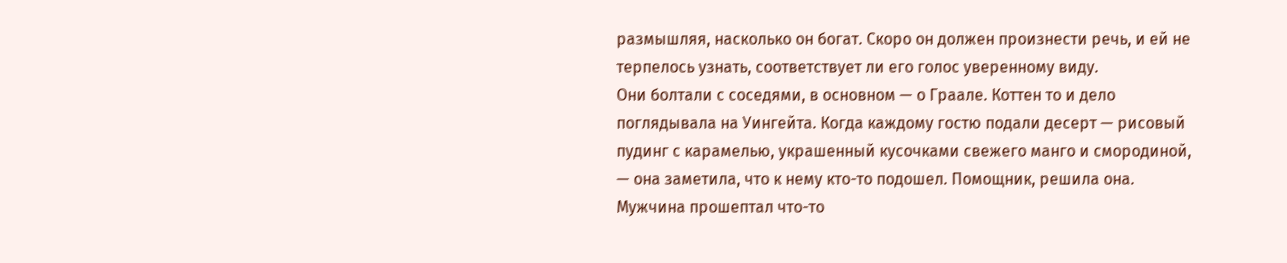размышляя, насколько он богат. Скоро он должен произнести речь, и ей не терпелось узнать, соответствует ли его голос уверенному виду.
Они болтали с соседями, в основном — о Граале. Коттен то и дело поглядывала на Уингейта. Когда каждому гостю подали десерт — рисовый пудинг с карамелью, украшенный кусочками свежего манго и смородиной, — она заметила, что к нему кто-то подошел. Помощник, решила она. Мужчина прошептал что-то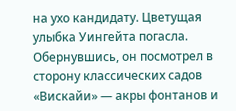на ухо кандидату. Цветущая улыбка Уингейта погасла.
Обернувшись, он посмотрел в сторону классических садов «Вискайи» — акры фонтанов и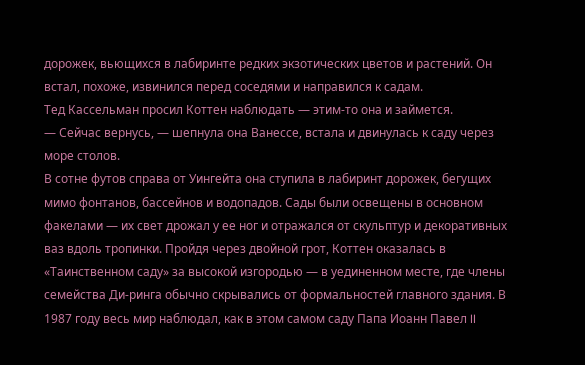дорожек, вьющихся в лабиринте редких экзотических цветов и растений. Он встал, похоже, извинился перед соседями и направился к садам.
Тед Кассельман просил Коттен наблюдать — этим-то она и займется.
— Сейчас вернусь, — шепнула она Ванессе, встала и двинулась к саду через море столов.
В сотне футов справа от Уингейта она ступила в лабиринт дорожек, бегущих мимо фонтанов, бассейнов и водопадов. Сады были освещены в основном факелами — их свет дрожал у ее ног и отражался от скульптур и декоративных ваз вдоль тропинки. Пройдя через двойной грот, Коттен оказалась в «Таинственном саду» за высокой изгородью — в уединенном месте, где члены семейства Ди-ринга обычно скрывались от формальностей главного здания. В 1987 году весь мир наблюдал, как в этом самом саду Папа Иоанн Павел II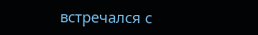встречался с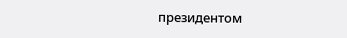президентом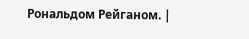Рональдом Рейганом. |